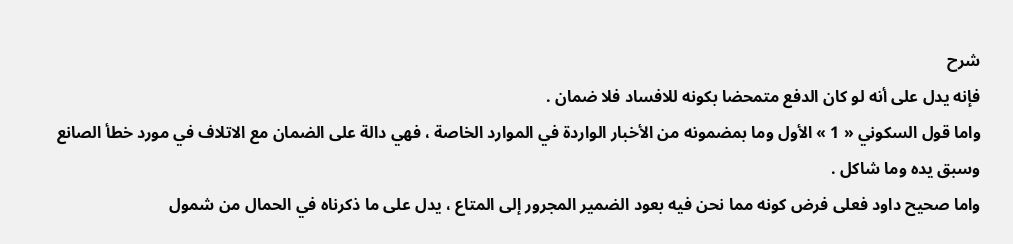شرح
فإنه يدل على أنه لو كان الدفع متمحضا بكونه للافساد فلا ضمان .
واما قول السكوني « 1 » الأول وما بمضمونه من الأخبار الواردة في الموارد الخاصة ، فهي دالة على الضمان مع الاتلاف في مورد خطأ الصانع وسبق يده وما شاكل .
واما صحيح داود فعلى فرض كونه مما نحن فيه بعود الضمير المجرور إلى المتاع ، يدل على ما ذكرناه في الحمال من شمول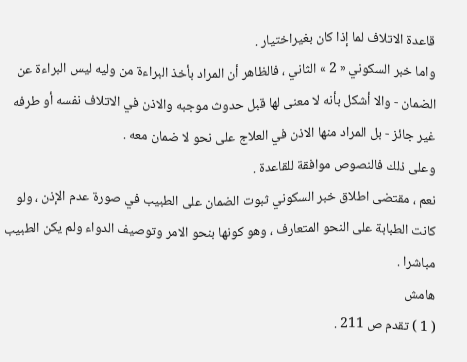قاعدة الاتلاف لما إذا كان بغيراختيار .
واما خبر السكوني « 2 » الثاني ، فالظاهر أن المراد بأخذ البراءة من وليه ليس البراءة عن الضمان - والا أشكل بأنه لا معنى لها قبل حدوث موجبه والاذن في الاتلاف نفسه أو طرفه غير جائز - بل المراد منها الاذن في العلاج على نحو لا ضمان معه .
وعلى ذلك فالنصوص موافقة للقاعدة .
نعم ، مقتضى اطلاق خبر السكوني ثبوت الضمان على الطبيب في صورة عدم الإذن ، ولو كانت الطبابة على النحو المتعارف ، وهو كونها بنحو الامر وتوصيف الدواء ولم يكن الطبيب مباشرا .
هامش
( 1 ) تقدم ص 211 .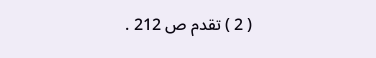( 2 ) تقدم ص 212 .